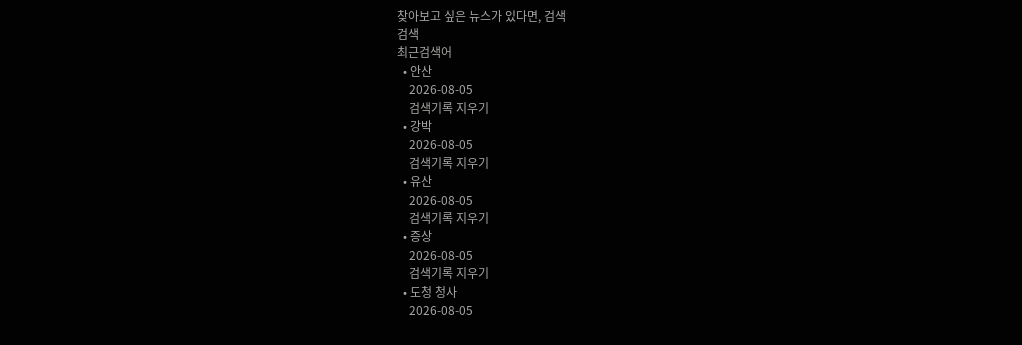찾아보고 싶은 뉴스가 있다면, 검색
검색
최근검색어
  • 안산
    2026-08-05
    검색기록 지우기
  • 강박
    2026-08-05
    검색기록 지우기
  • 유산
    2026-08-05
    검색기록 지우기
  • 증상
    2026-08-05
    검색기록 지우기
  • 도청 청사
    2026-08-05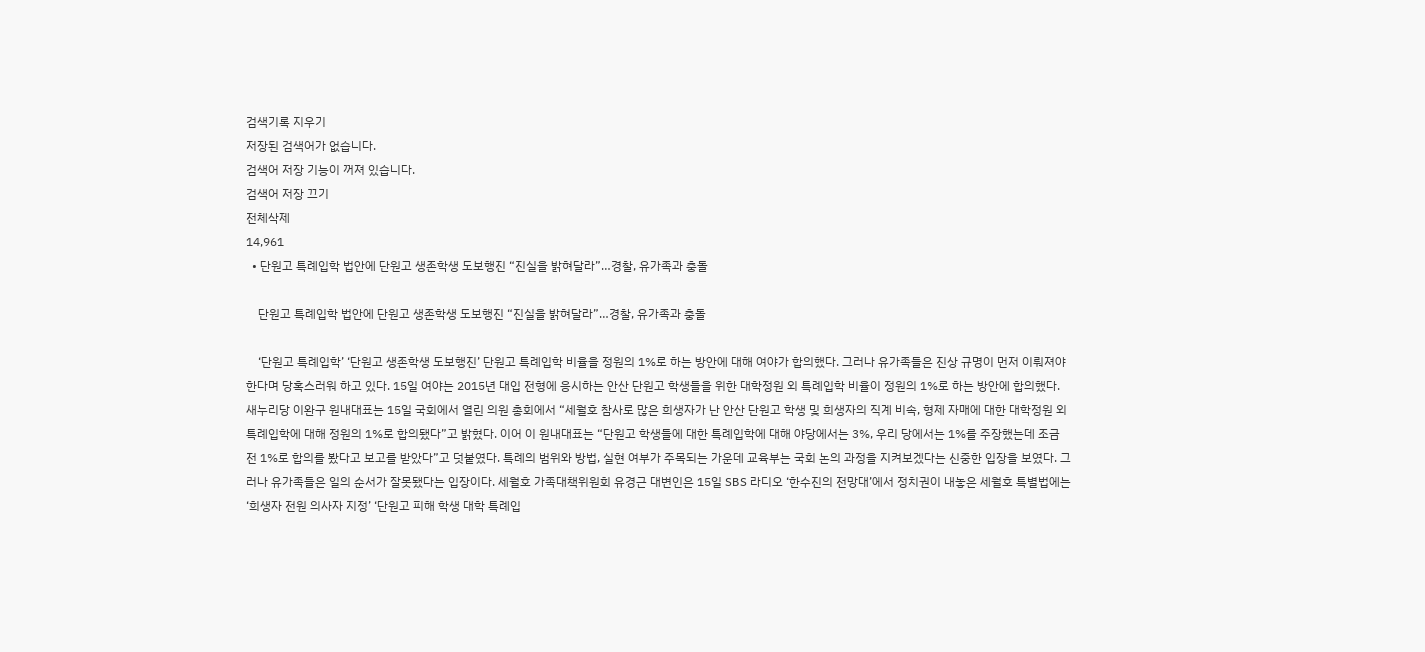검색기록 지우기
저장된 검색어가 없습니다.
검색어 저장 기능이 꺼져 있습니다.
검색어 저장 끄기
전체삭제
14,961
  • 단원고 특례입학 법안에 단원고 생존학생 도보행진 “진실을 밝혀달라”…경찰, 유가족과 충돌

    단원고 특례입학 법안에 단원고 생존학생 도보행진 “진실을 밝혀달라”…경찰, 유가족과 충돌

    ‘단원고 특례입학’ ‘단원고 생존학생 도보행진’ 단원고 특례입학 비율을 정원의 1%로 하는 방안에 대해 여야가 합의했다. 그러나 유가족들은 진상 규명이 먼저 이뤄져야 한다며 당혹스러워 하고 있다. 15일 여야는 2015년 대입 전형에 응시하는 안산 단원고 학생들을 위한 대학정원 외 특례입학 비율이 정원의 1%로 하는 방안에 합의했다. 새누리당 이완구 원내대표는 15일 국회에서 열린 의원 총회에서 “세월호 참사로 많은 희생자가 난 안산 단원고 학생 및 희생자의 직계 비속, 형제 자매에 대한 대학정원 외 특례입학에 대해 정원의 1%로 합의됐다”고 밝혔다. 이어 이 원내대표는 “단원고 학생들에 대한 특례입학에 대해 야당에서는 3%, 우리 당에서는 1%를 주장했는데 조금 전 1%로 합의를 봤다고 보고를 받았다”고 덧붙였다. 특례의 범위와 방법, 실현 여부가 주목되는 가운데 교육부는 국회 논의 과정을 지켜보겠다는 신중한 입장을 보였다. 그러나 유가족들은 일의 순서가 잘못됐다는 입장이다. 세월호 가족대책위원회 유경근 대변인은 15일 SBS 라디오 ‘한수진의 전망대’에서 정치권이 내놓은 세월호 특별법에는 ‘희생자 전원 의사자 지정’ ‘단원고 피해 학생 대학 특례입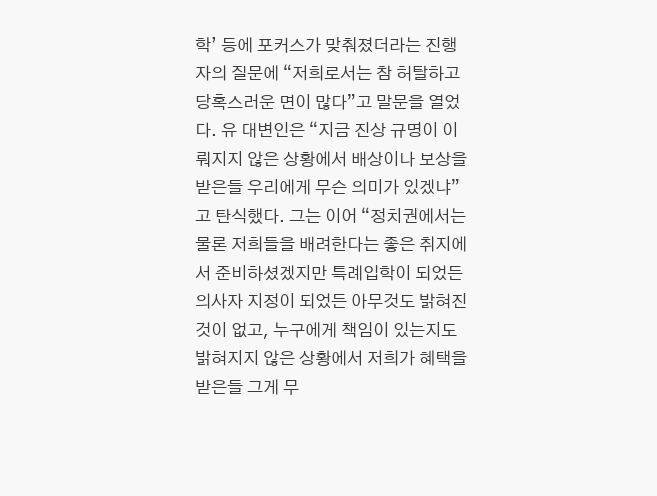학’ 등에 포커스가 맞춰졌더라는 진행자의 질문에 “저희로서는 참 허탈하고 당혹스러운 면이 많다”고 말문을 열었다. 유 대변인은 “지금 진상 규명이 이뤄지지 않은 상황에서 배상이나 보상을 받은들 우리에게 무슨 의미가 있겠냐”고 탄식했다. 그는 이어 “정치권에서는 물론 저희들을 배려한다는 좋은 취지에서 준비하셨겠지만 특례입학이 되었든 의사자 지정이 되었든 아무것도 밝혀진 것이 없고, 누구에게 책임이 있는지도 밝혀지지 않은 상황에서 저희가 혜택을 받은들 그게 무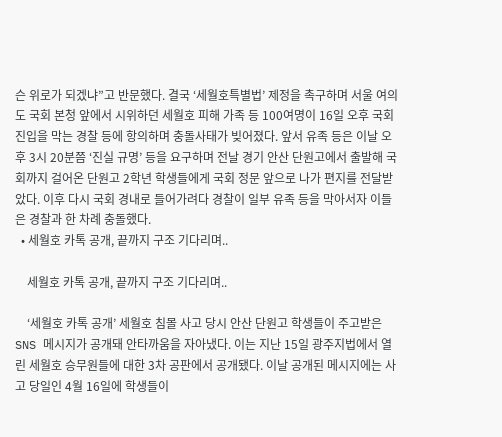슨 위로가 되겠냐”고 반문했다. 결국 ‘세월호특별법’ 제정을 촉구하며 서울 여의도 국회 본청 앞에서 시위하던 세월호 피해 가족 등 100여명이 16일 오후 국회 진입을 막는 경찰 등에 항의하며 충돌사태가 빚어졌다. 앞서 유족 등은 이날 오후 3시 20분쯤 ‘진실 규명’ 등을 요구하며 전날 경기 안산 단원고에서 출발해 국회까지 걸어온 단원고 2학년 학생들에게 국회 정문 앞으로 나가 편지를 전달받았다. 이후 다시 국회 경내로 들어가려다 경찰이 일부 유족 등을 막아서자 이들은 경찰과 한 차례 충돌했다.
  • 세월호 카톡 공개, 끝까지 구조 기다리며..

    세월호 카톡 공개, 끝까지 구조 기다리며..

    ‘세월호 카톡 공개’ 세월호 침몰 사고 당시 안산 단원고 학생들이 주고받은 SNS 메시지가 공개돼 안타까움을 자아냈다. 이는 지난 15일 광주지법에서 열린 세월호 승무원들에 대한 3차 공판에서 공개됐다. 이날 공개된 메시지에는 사고 당일인 4월 16일에 학생들이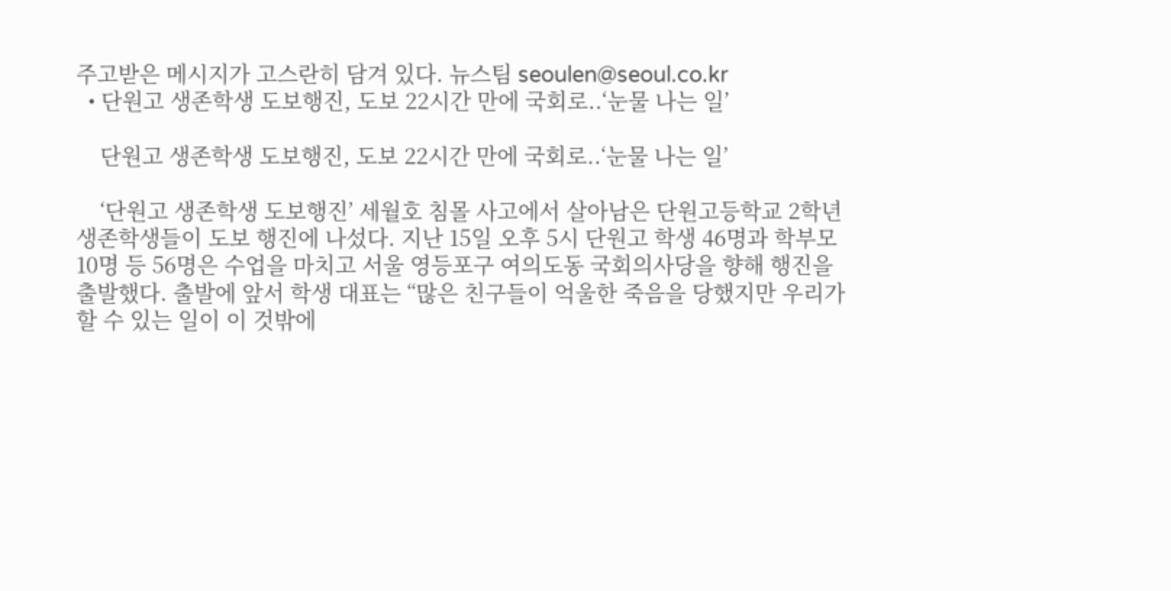주고받은 메시지가 고스란히 담겨 있다. 뉴스팀 seoulen@seoul.co.kr
  • 단원고 생존학생 도보행진, 도보 22시간 만에 국회로..‘눈물 나는 일’

    단원고 생존학생 도보행진, 도보 22시간 만에 국회로..‘눈물 나는 일’

    ‘단원고 생존학생 도보행진’ 세월호 침몰 사고에서 살아남은 단원고등학교 2학년 생존학생들이 도보 행진에 나섰다. 지난 15일 오후 5시 단원고 학생 46명과 학부모 10명 등 56명은 수업을 마치고 서울 영등포구 여의도동 국회의사당을 향해 행진을 출발했다. 출발에 앞서 학생 대표는 “많은 친구들이 억울한 죽음을 당했지만 우리가 할 수 있는 일이 이 것밖에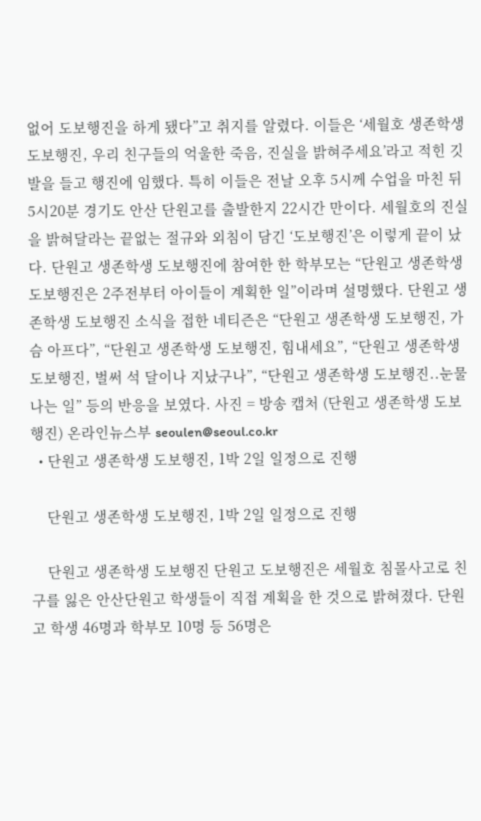없어 도보행진을 하게 됐다”고 취지를 알렸다. 이들은 ‘세월호 생존학생 도보행진, 우리 친구들의 억울한 죽음, 진실을 밝혀주세요’라고 적힌 깃발을 들고 행진에 임했다. 특히 이들은 전날 오후 5시께 수업을 마친 뒤 5시20분 경기도 안산 단원고를 출발한지 22시간 만이다. 세월호의 진실을 밝혀달라는 끝없는 절규와 외침이 담긴 ‘도보행진’은 이렇게 끝이 났다. 단원고 생존학생 도보행진에 참여한 한 학부모는 “단원고 생존학생 도보행진은 2주전부터 아이들이 계획한 일”이라며 설명했다. 단원고 생존학생 도보행진 소식을 접한 네티즌은 “단원고 생존학생 도보행진, 가슴 아프다”, “단원고 생존학생 도보행진, 힘내세요”, “단원고 생존학생 도보행진, 벌써 석 달이나 지났구나”, “단원고 생존학생 도보행진..눈물 나는 일” 등의 반응을 보였다. 사진 = 방송 캡처 (단원고 생존학생 도보행진) 온라인뉴스부 seoulen@seoul.co.kr
  • 단원고 생존학생 도보행진, 1박 2일 일정으로 진행

    단원고 생존학생 도보행진, 1박 2일 일정으로 진행

    단원고 생존학생 도보행진 단원고 도보행진은 세월호 침몰사고로 친구를 잃은 안산단원고 학생들이 직접 계획을 한 것으로 밝혀졌다. 단원고 학생 46명과 학부모 10명 등 56명은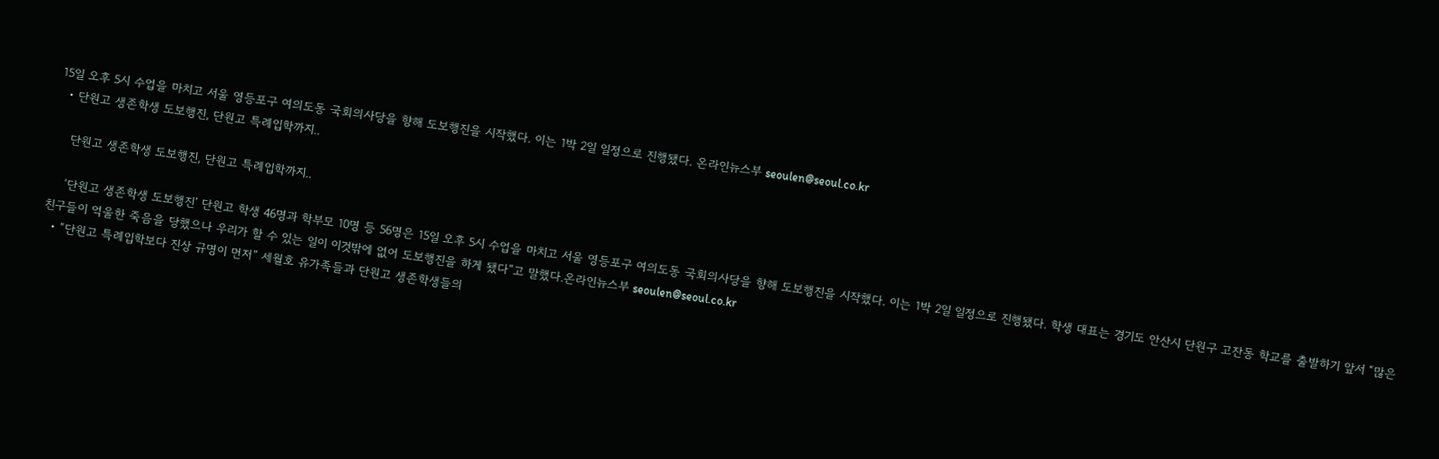15일 오후 5시 수업을 마치고 서울 영등포구 여의도동 국회의사당을 향해 도보행진을 시작했다. 이는 1박 2일 일정으로 진행됐다. 온라인뉴스부 seoulen@seoul.co.kr
  • 단원고 생존학생 도보행진, 단원고 특례입학까지..

    단원고 생존학생 도보행진, 단원고 특례입학까지..

    ‘단원고 생존학생 도보행진’ 단원고 학생 46명과 학부모 10명 등 56명은 15일 오후 5시 수업을 마치고 서울 영등포구 여의도동 국회의사당을 향해 도보행진을 시작했다. 이는 1박 2일 일정으로 진행됐다. 학생 대표는 경기도 안산시 단원구 고잔동 학교를 출발하기 앞서 “많은 친구들이 억울한 죽음을 당했으나 우리가 할 수 있는 일이 이것밖에 없어 도보행진을 하게 됐다”고 말했다.온라인뉴스부 seoulen@seoul.co.kr
  • “단원고 특례입학보다 진상 규명이 먼저” 세월호 유가족들과 단원고 생존학생들의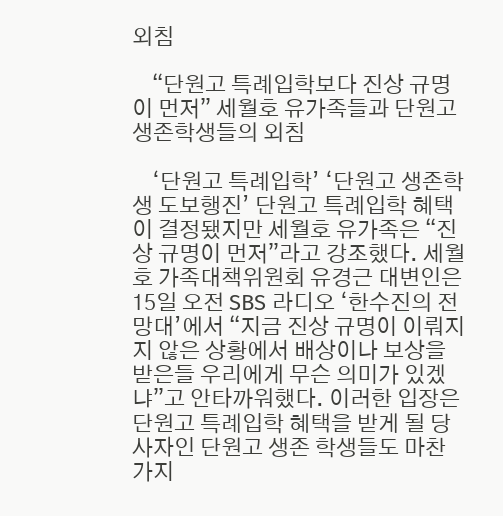외침

    “단원고 특례입학보다 진상 규명이 먼저” 세월호 유가족들과 단원고 생존학생들의 외침

    ‘단원고 특례입학’ ‘단원고 생존학생 도보행진’ 단원고 특례입학 혜택이 결정됐지만 세월호 유가족은 “진상 규명이 먼저”라고 강조했다. 세월호 가족대책위원회 유경근 대변인은 15일 오전 SBS 라디오 ‘한수진의 전망대’에서 “지금 진상 규명이 이뤄지지 않은 상황에서 배상이나 보상을 받은들 우리에게 무슨 의미가 있겠냐”고 안타까워했다. 이러한 입장은 단원고 특례입학 혜택을 받게 될 당사자인 단원고 생존 학생들도 마찬가지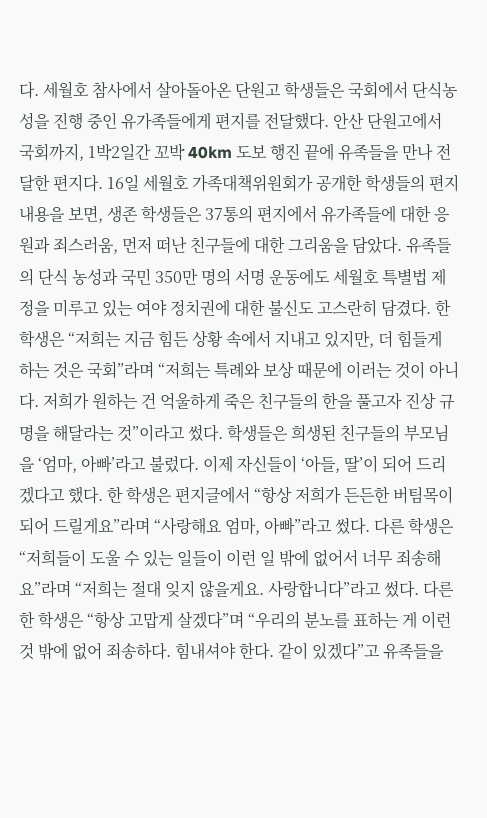다. 세월호 참사에서 살아돌아온 단원고 학생들은 국회에서 단식농성을 진행 중인 유가족들에게 편지를 전달했다. 안산 단원고에서 국회까지, 1박2일간 꼬박 40km 도보 행진 끝에 유족들을 만나 전달한 편지다. 16일 세월호 가족대책위원회가 공개한 학생들의 편지 내용을 보면, 생존 학생들은 37통의 편지에서 유가족들에 대한 응원과 죄스러움, 먼저 떠난 친구들에 대한 그리움을 담았다. 유족들의 단식 농성과 국민 350만 명의 서명 운동에도 세월호 특별법 제정을 미루고 있는 여야 정치권에 대한 불신도 고스란히 담겼다. 한 학생은 “저희는 지금 힘든 상황 속에서 지내고 있지만, 더 힘들게 하는 것은 국회”라며 “저희는 특례와 보상 때문에 이러는 것이 아니다. 저희가 원하는 건 억울하게 죽은 친구들의 한을 풀고자 진상 규명을 해달라는 것”이라고 썼다. 학생들은 희생된 친구들의 부모님을 ‘엄마, 아빠’라고 불렀다. 이제 자신들이 ‘아들, 딸’이 되어 드리겠다고 했다. 한 학생은 편지글에서 “항상 저희가 든든한 버팀목이 되어 드릴게요”라며 “사랑해요 엄마, 아빠”라고 썼다. 다른 학생은 “저희들이 도울 수 있는 일들이 이런 일 밖에 없어서 너무 죄송해요”라며 “저희는 절대 잊지 않을게요. 사랑합니다”라고 썼다. 다른 한 학생은 “항상 고맙게 살겠다”며 “우리의 분노를 표하는 게 이런 것 밖에 없어 죄송하다. 힘내셔야 한다. 같이 있겠다”고 유족들을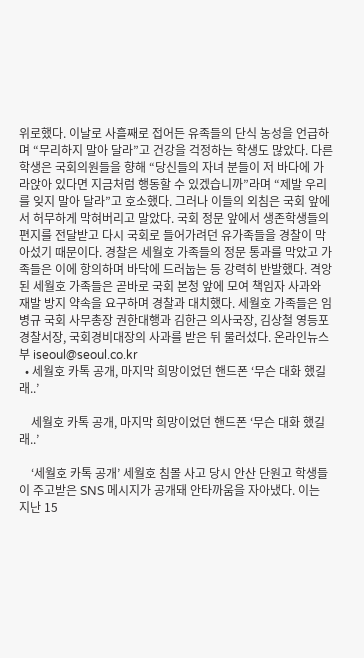위로했다. 이날로 사흘째로 접어든 유족들의 단식 농성을 언급하며 “무리하지 말아 달라”고 건강을 걱정하는 학생도 많았다. 다른 학생은 국회의원들을 향해 “당신들의 자녀 분들이 저 바다에 가라앉아 있다면 지금처럼 행동할 수 있겠습니까”라며 “제발 우리를 잊지 말아 달라”고 호소했다. 그러나 이들의 외침은 국회 앞에서 허무하게 막혀버리고 말았다. 국회 정문 앞에서 생존학생들의 편지를 전달받고 다시 국회로 들어가려던 유가족들을 경찰이 막아섰기 때문이다. 경찰은 세월호 가족들의 정문 통과를 막았고 가족들은 이에 항의하며 바닥에 드러눕는 등 강력히 반발했다. 격앙된 세월호 가족들은 곧바로 국회 본청 앞에 모여 책임자 사과와 재발 방지 약속을 요구하며 경찰과 대치했다. 세월호 가족들은 임병규 국회 사무총장 권한대행과 김한근 의사국장, 김상철 영등포경찰서장, 국회경비대장의 사과를 받은 뒤 물러섰다. 온라인뉴스부 iseoul@seoul.co.kr
  • 세월호 카톡 공개, 마지막 희망이었던 핸드폰 ‘무슨 대화 했길래..’

    세월호 카톡 공개, 마지막 희망이었던 핸드폰 ‘무슨 대화 했길래..’

    ‘세월호 카톡 공개’ 세월호 침몰 사고 당시 안산 단원고 학생들이 주고받은 SNS 메시지가 공개돼 안타까움을 자아냈다. 이는 지난 15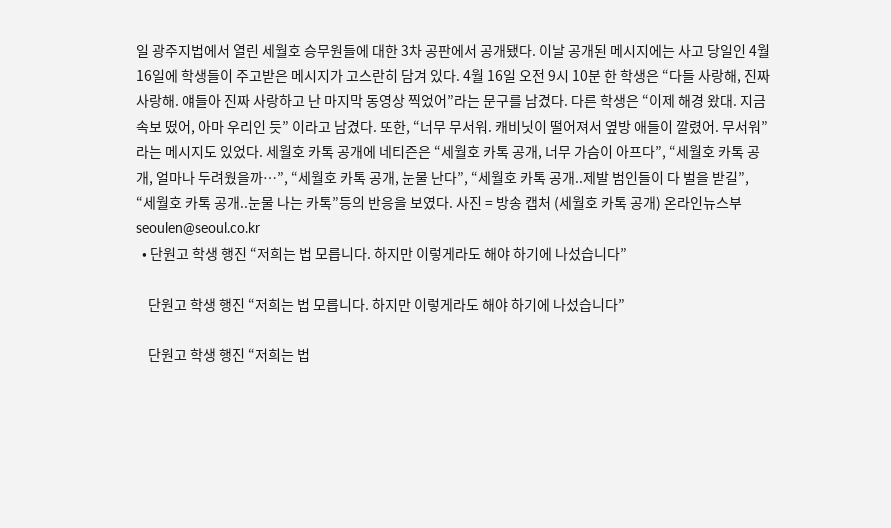일 광주지법에서 열린 세월호 승무원들에 대한 3차 공판에서 공개됐다. 이날 공개된 메시지에는 사고 당일인 4월 16일에 학생들이 주고받은 메시지가 고스란히 담겨 있다. 4월 16일 오전 9시 10분 한 학생은 “다들 사랑해, 진짜 사랑해. 얘들아 진짜 사랑하고 난 마지막 동영상 찍었어”라는 문구를 남겼다. 다른 학생은 “이제 해경 왔대. 지금 속보 떴어, 아마 우리인 듯” 이라고 남겼다. 또한, “너무 무서워. 캐비닛이 떨어져서 옆방 애들이 깔렸어. 무서워”라는 메시지도 있었다. 세월호 카톡 공개에 네티즌은 “세월호 카톡 공개, 너무 가슴이 아프다”, “세월호 카톡 공개, 얼마나 두려웠을까…”, “세월호 카톡 공개, 눈물 난다”, “세월호 카톡 공개..제발 범인들이 다 벌을 받길”, “세월호 카톡 공개..눈물 나는 카톡”등의 반응을 보였다. 사진 = 방송 캡처 (세월호 카톡 공개) 온라인뉴스부 seoulen@seoul.co.kr
  • 단원고 학생 행진 “저희는 법 모릅니다. 하지만 이렇게라도 해야 하기에 나섰습니다”

    단원고 학생 행진 “저희는 법 모릅니다. 하지만 이렇게라도 해야 하기에 나섰습니다”

    단원고 학생 행진 “저희는 법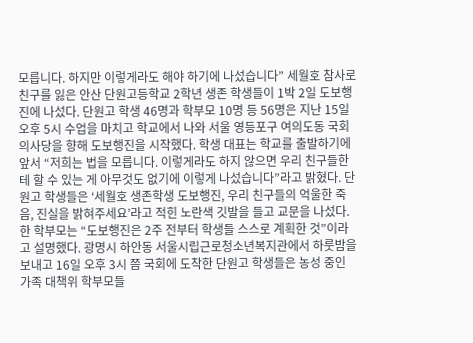모릅니다. 하지만 이렇게라도 해야 하기에 나섰습니다” 세월호 참사로 친구를 잃은 안산 단원고등학교 2학년 생존 학생들이 1박 2일 도보행진에 나섰다. 단원고 학생 46명과 학부모 10명 등 56명은 지난 15일 오후 5시 수업을 마치고 학교에서 나와 서울 영등포구 여의도동 국회의사당을 향해 도보행진을 시작했다. 학생 대표는 학교를 출발하기에 앞서 “저희는 법을 모릅니다. 이렇게라도 하지 않으면 우리 친구들한테 할 수 있는 게 아무것도 없기에 이렇게 나섰습니다”라고 밝혔다. 단원고 학생들은 ‘세월호 생존학생 도보행진, 우리 친구들의 억울한 죽음, 진실을 밝혀주세요’라고 적힌 노란색 깃발을 들고 교문을 나섰다. 한 학부모는 “도보행진은 2주 전부터 학생들 스스로 계획한 것”이라고 설명했다. 광명시 하안동 서울시립근로청소년복지관에서 하룻밤을 보내고 16일 오후 3시 쯤 국회에 도착한 단원고 학생들은 농성 중인 가족 대책위 학부모들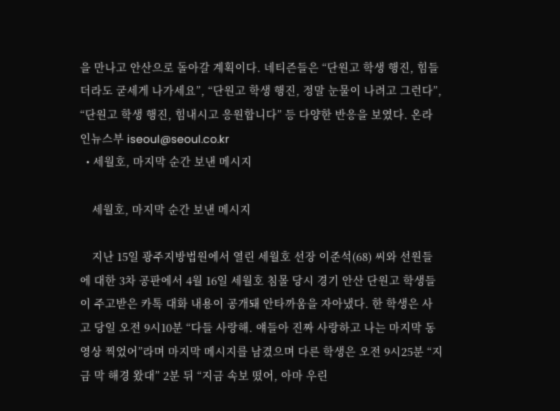을 만나고 안산으로 돌아갈 계획이다. 네티즌들은 “단원고 학생 행진, 힘들더라도 굳세게 나가세요”, “단원고 학생 행진, 정말 눈물이 나려고 그런다”, “단원고 학생 행진, 힘내시고 응원합니다” 등 다양한 반응을 보였다. 온라인뉴스부 iseoul@seoul.co.kr
  • 세월호, 마지막 순간 보낸 메시지

    세월호, 마지막 순간 보낸 메시지

    지난 15일 광주지방법원에서 열린 세월호 선장 이준석(68) 씨와 선원들에 대한 3차 공판에서 4월 16일 세월호 침몰 당시 경기 안산 단원고 학생들이 주고받은 카톡 대화 내용이 공개돼 안타까움을 자아냈다. 한 학생은 사고 당일 오전 9시10분 “다들 사랑해. 얘들아 진짜 사랑하고 나는 마지막 동영상 찍었어”라며 마지막 메시지를 남겼으며 다른 학생은 오전 9시25분 “지금 막 해경 왔대” 2분 뒤 “지금 속보 떴어, 아마 우린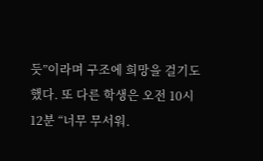듯”이라며 구조에 희망을 걸기도 했다. 또 다른 학생은 오전 10시12분 “너무 무서워.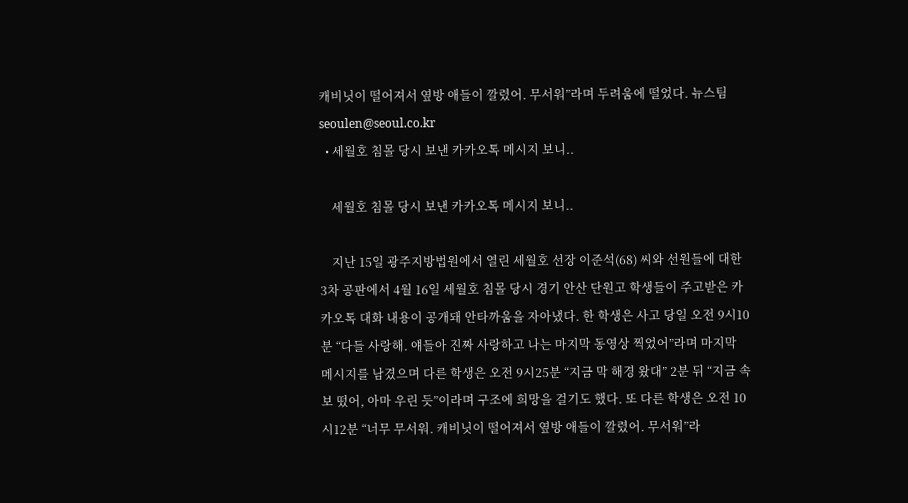캐비닛이 떨어져서 옆방 애들이 깔렸어. 무서워”라며 두려움에 떨었다. 뉴스팀 seoulen@seoul.co.kr
  • 세월호 침몰 당시 보낸 카카오톡 메시지 보니..

    세월호 침몰 당시 보낸 카카오톡 메시지 보니..

    지난 15일 광주지방법원에서 열린 세월호 선장 이준석(68) 씨와 선원들에 대한 3차 공판에서 4월 16일 세월호 침몰 당시 경기 안산 단원고 학생들이 주고받은 카카오톡 대화 내용이 공개돼 안타까움을 자아냈다. 한 학생은 사고 당일 오전 9시10분 “다들 사랑해. 얘들아 진짜 사랑하고 나는 마지막 동영상 찍었어”라며 마지막 메시지를 남겼으며 다른 학생은 오전 9시25분 “지금 막 해경 왔대” 2분 뒤 “지금 속보 떴어, 아마 우린 듯”이라며 구조에 희망을 걸기도 했다. 또 다른 학생은 오전 10시12분 “너무 무서워. 캐비닛이 떨어져서 옆방 애들이 깔렸어. 무서워”라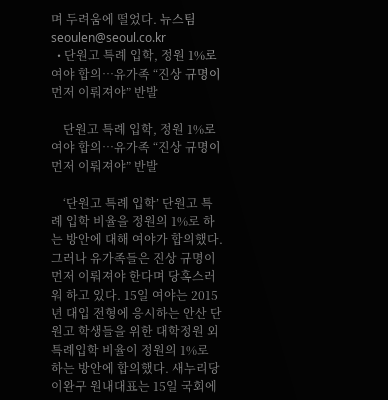며 두려움에 떨었다. 뉴스팀 seoulen@seoul.co.kr
  • 단원고 특례 입학, 정원 1%로 여야 합의…유가족 “진상 규명이 먼저 이뤄져야” 반발

    단원고 특례 입학, 정원 1%로 여야 합의…유가족 “진상 규명이 먼저 이뤄져야” 반발

    ‘단원고 특례 입학’ 단원고 특례 입학 비율을 정원의 1%로 하는 방안에 대해 여야가 합의했다. 그러나 유가족들은 진상 규명이 먼저 이뤄져야 한다며 당혹스러워 하고 있다. 15일 여야는 2015년 대입 전형에 응시하는 안산 단원고 학생들을 위한 대학정원 외 특례입학 비율이 정원의 1%로 하는 방안에 합의했다. 새누리당 이완구 원내대표는 15일 국회에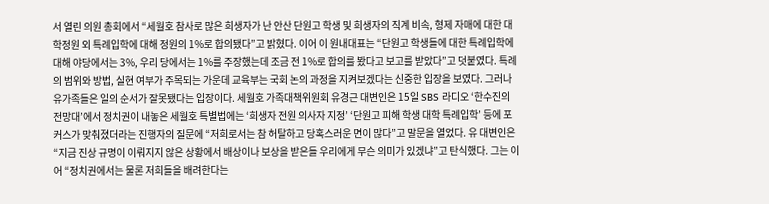서 열린 의원 총회에서 “세월호 참사로 많은 희생자가 난 안산 단원고 학생 및 희생자의 직계 비속, 형제 자매에 대한 대학정원 외 특례입학에 대해 정원의 1%로 합의됐다”고 밝혔다. 이어 이 원내대표는 “단원고 학생들에 대한 특례입학에 대해 야당에서는 3%, 우리 당에서는 1%를 주장했는데 조금 전 1%로 합의를 봤다고 보고를 받았다”고 덧붙였다. 특례의 범위와 방법, 실현 여부가 주목되는 가운데 교육부는 국회 논의 과정을 지켜보겠다는 신중한 입장을 보였다. 그러나 유가족들은 일의 순서가 잘못됐다는 입장이다. 세월호 가족대책위원회 유경근 대변인은 15일 SBS 라디오 ‘한수진의 전망대’에서 정치권이 내놓은 세월호 특별법에는 ‘희생자 전원 의사자 지정’ ‘단원고 피해 학생 대학 특례입학’ 등에 포커스가 맞춰졌더라는 진행자의 질문에 “저희로서는 참 허탈하고 당혹스러운 면이 많다”고 말문을 열었다. 유 대변인은 “지금 진상 규명이 이뤄지지 않은 상황에서 배상이나 보상을 받은들 우리에게 무슨 의미가 있겠냐”고 탄식했다. 그는 이어 “정치권에서는 물론 저희들을 배려한다는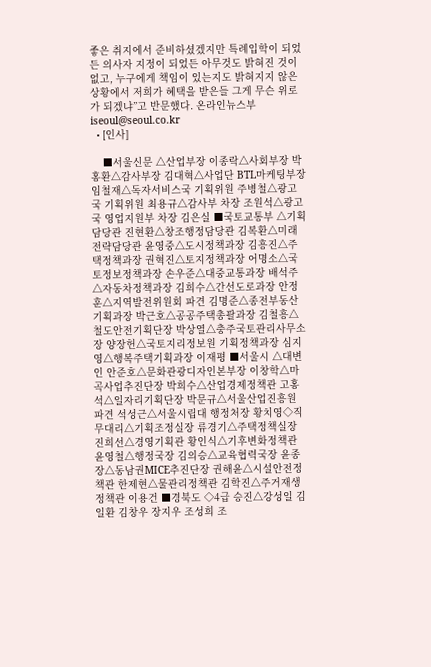좋은 취지에서 준비하셨겠지만 특례입학이 되었든 의사자 지정이 되었든 아무것도 밝혀진 것이 없고, 누구에게 책임이 있는지도 밝혀지지 않은 상황에서 저희가 혜택을 받은들 그게 무슨 위로가 되겠냐”고 반문했다. 온라인뉴스부 iseoul@seoul.co.kr
  • [인사]

    ■서울신문 △산업부장 이종락△사회부장 박홍환△감사부장 김대혁△사업단 BTL마케팅부장 임철재△독자서비스국 기획위원 주병철△광고국 기획위원 최용규△감사부 차장 조원석△광고국 영업지원부 차장 김은실 ■국토교통부 △기획담당관 진현환△창조행정담당관 김복환△미래전략담당관 윤영중△도시정책과장 김흥진△주택정책과장 권혁진△토지정책과장 어명소△국토정보정책과장 손우준△대중교통과장 배석주△자동차정책과장 김희수△간선도로과장 안정훈△지역발전위원회 파견 김명준△종전부동산기획과장 박근호△공공주택총괄과장 김철흥△철도안전기획단장 박상열△충주국토관리사무소장 양장헌△국토지리정보원 기획정책과장 심지영△행복주택기획과장 이재평 ■서울시 △대변인 안준호△문화관광디자인본부장 이창학△마곡사업추진단장 박희수△산업경제정책관 고홍석△일자리기획단장 박문규△서울산업진흥원 파견 석성근△서울시립대 행정처장 황치영◇직무대리△기획조정실장 류경기△주택정책실장 진희선△경영기획관 황인식△기후변화정책관 윤영철△행정국장 김의승△교육협력국장 윤종장△동남권MICE추진단장 권해윤△시설안전정책관 한제현△물관리정책관 김학진△주거재생정책관 이용건 ■경북도 ◇4급 승진△강성일 김일환 김창우 장지우 조성희 조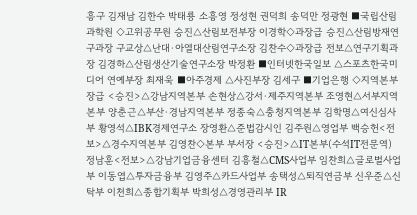흥구 김재남 김한수 박태룡 소흥영 정성현 권덕희 송덕만 정광현 ■국립산림과학원 ◇고위공무원 승진△산림보전부장 이경학◇과장급 승진△산림방재연구과장 구교상△난대·아열대산림연구소장 김찬수◇과장급 전보△연구기획과장 김경하△산림생산기술연구소장 박정환 ■인터넷한국일보 △스포츠한국미디어 연예부장 최재욱 ■아주경제 △사진부장 김세구 ■기업은행 ◇지역본부장급 <승진>△강남지역본부 손현상△강서·제주지역본부 조영현△서부지역본부 양춘근△부산·경남지역본부 정종숙△충청지역본부 김학명△여신심사부 황영석△IBK경제연구소 장영환△준법감시인 김주원△영업부 백승헌<전보>△경수지역본부 김영찬◇본부 부서장 <승진>△IT본부(수석IT전문역) 정남훈<전보>△강남기업금융센터 김흥철△CMS사업부 임찬희△글로벌사업부 이동엽△투자금융부 김영주△카드사업부 송택성△퇴직연금부 신우준△신탁부 이천희△종합기획부 박희성△경영관리부 IR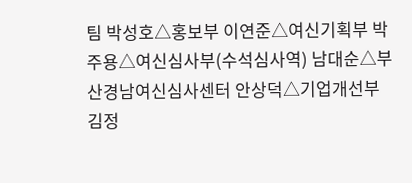팀 박성호△홍보부 이연준△여신기획부 박주용△여신심사부(수석심사역) 남대순△부산경남여신심사센터 안상덕△기업개선부 김정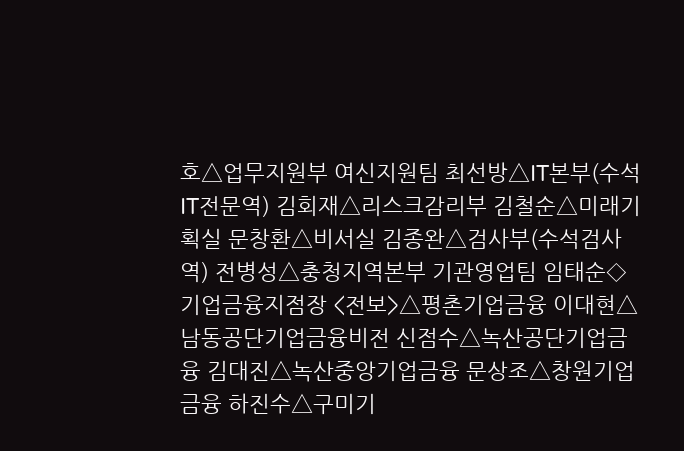호△업무지원부 여신지원팀 최선방△IT본부(수석IT전문역) 김회재△리스크감리부 김철순△미래기획실 문창환△비서실 김종완△검사부(수석검사역) 전병성△충청지역본부 기관영업팀 임태순◇기업금융지점장 <전보>△평촌기업금융 이대현△남동공단기업금융비전 신점수△녹산공단기업금융 김대진△녹산중앙기업금융 문상조△창원기업금융 하진수△구미기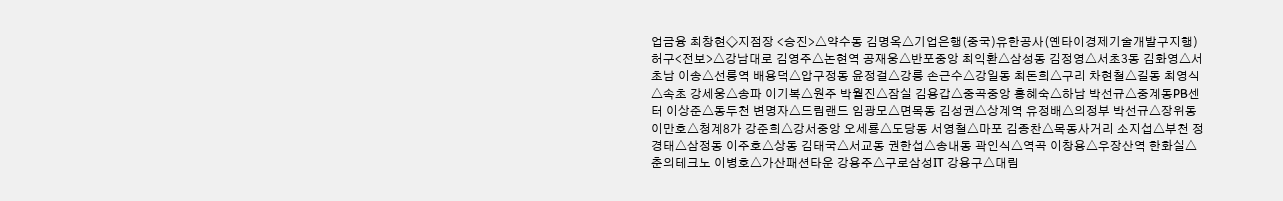업금융 최창현◇지점장 <승진>△약수동 김명옥△기업은행(중국)유한공사(옌타이경제기술개발구지행) 허구<전보>△강남대로 김영주△논현역 공재웅△반포중앙 최익환△삼성동 김정영△서초3동 김화영△서초남 이송△선릉역 배용덕△압구정동 윤정걸△강릉 손근수△강일동 최돈희△구리 차현철△길동 최영식△속초 강세웅△송파 이기복△원주 박월진△잠실 김용갑△중곡중앙 홍혜숙△하남 박선규△중계동PB센터 이상준△동두천 변명자△드림랜드 임광모△면목동 김성권△상계역 유정배△의정부 박선규△장위동 이만호△청계8가 강준희△강서중앙 오세룡△도당동 서영철△마포 김종찬△목동사거리 소지섭△부천 정경태△삼정동 이주호△상동 김태국△서교동 권한섭△송내동 곽인식△역곡 이창용△우장산역 한화실△춘의테크노 이병호△가산패션타운 강용주△구로삼성IT 강용구△대림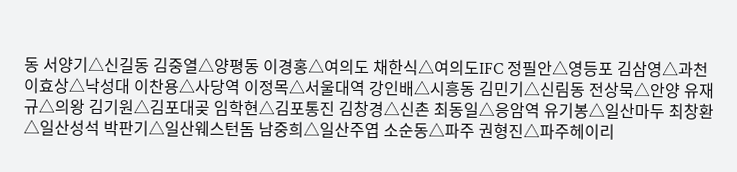동 서양기△신길동 김중열△양평동 이경홍△여의도 채한식△여의도IFC 정필안△영등포 김삼영△과천 이효상△낙성대 이찬용△사당역 이정목△서울대역 강인배△시흥동 김민기△신림동 전상묵△안양 유재규△의왕 김기원△김포대곶 임학현△김포통진 김창경△신촌 최동일△응암역 유기봉△일산마두 최창환△일산성석 박판기△일산웨스턴돔 남중희△일산주엽 소순동△파주 권형진△파주헤이리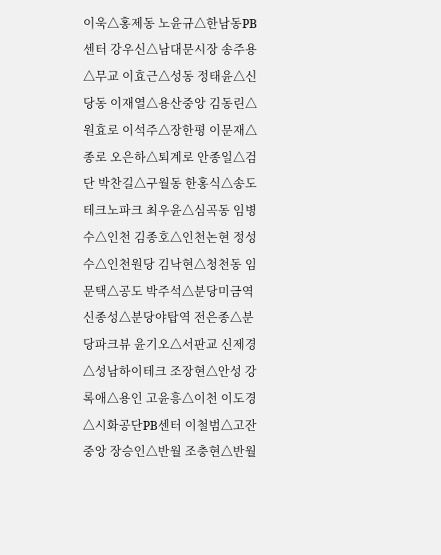이욱△홍제동 노윤규△한남동PB센터 강우신△남대문시장 송주용△무교 이효근△성동 정태윤△신당동 이재열△용산중앙 김동린△원효로 이석주△장한평 이문재△종로 오은하△퇴계로 안종일△검단 박찬길△구월동 한홍식△송도테크노파크 최우윤△심곡동 임병수△인천 김종호△인천논현 정성수△인천원당 김낙현△청천동 임문택△공도 박주석△분당미금역 신종성△분당야탑역 전은종△분당파크뷰 윤기오△서판교 신제경△성남하이테크 조장현△안성 강록애△용인 고윤흥△이천 이도경△시화공단PB센터 이철범△고잔중앙 장승인△반월 조충현△반월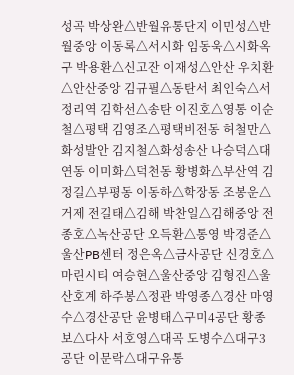성곡 박상완△반월유통단지 이민성△반월중앙 이동록△서시화 임동욱△시화옥구 박용환△신고잔 이재성△안산 우치환△안산중앙 김규필△동탄서 최인숙△서정리역 김학선△송탄 이진호△영통 이순철△평택 김영조△평택비전동 허철만△화성발안 김지철△화성송산 나승덕△대연동 이미화△덕천동 황병화△부산역 김정길△부평동 이동하△학장동 조봉운△거제 전길태△김해 박찬일△김해중앙 전종호△녹산공단 오득환△통영 박경준△울산PB센터 정은옥△금사공단 신경호△마린시티 여승현△울산중앙 김형진△울산호계 하주봉△정관 박영종△경산 마영수△경산공단 윤병태△구미4공단 황종보△다사 서호영△대곡 도병수△대구3공단 이문락△대구유통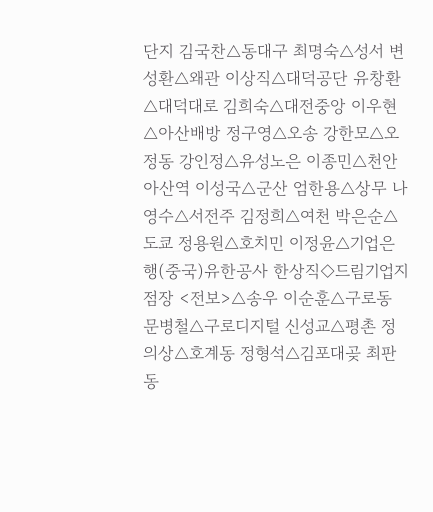단지 김국찬△동대구 최명숙△성서 변성환△왜관 이상직△대덕공단 유창환△대덕대로 김희숙△대전중앙 이우현△아산배방 정구영△오송 강한모△오정동 강인정△유성노은 이종민△천안아산역 이성국△군산 엄한용△상무 나영수△서전주 김정희△여천 박은순△도쿄 정용원△호치민 이정윤△기업은행(중국)유한공사 한상직◇드림기업지점장 <전보>△송우 이순훈△구로동 문병철△구로디지털 신성교△평촌 정의상△호계동 정형석△김포대곶 최판동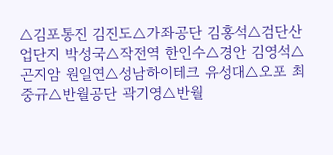△김포통진 김진도△가좌공단 김홍석△검단산업단지 박성국△작전역 한인수△경안 김영석△곤지암 원일연△성남하이테크 유성대△오포 최중규△반월공단 곽기영△반월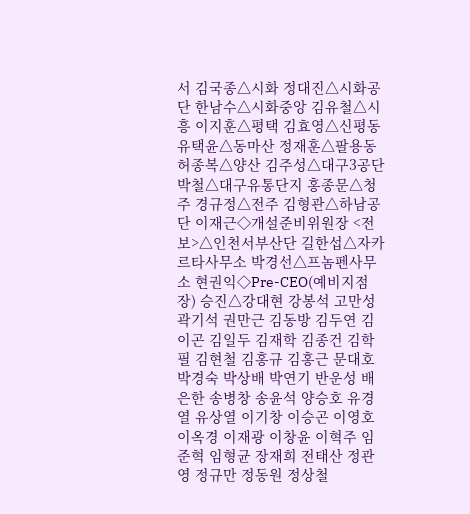서 김국종△시화 정대진△시화공단 한남수△시화중앙 김유철△시흥 이지훈△평택 김효영△신평동 유택윤△동마산 정재훈△팔용동 허종복△양산 김주성△대구3공단 박철△대구유통단지 홍종문△청주 경규정△전주 김형관△하남공단 이재근◇개설준비위원장 <전보>△인천서부산단 길한섭△자카르타사무소 박경선△프놈펜사무소 현권익◇Pre-CEO(예비지점장) 승진△강대현 강봉석 고만성 곽기석 권만근 김동방 김두연 김이곤 김일두 김재학 김종건 김학필 김현철 김홍규 김홍근 문대호 박경숙 박상배 박연기 반운성 배은한 송병창 송윤석 양승호 유경열 유상열 이기창 이승곤 이영호 이옥경 이재광 이창윤 이혁주 임준혁 임형균 장재희 전태산 정관영 정규만 정동원 정상철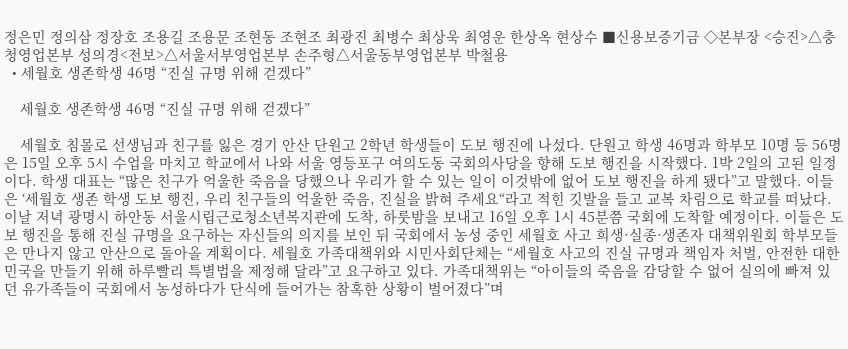정은민 정의삼 정장호 조용길 조용문 조현동 조현조 최광진 최병수 최상욱 최영운 한상옥 현상수 ■신용보증기금 ◇본부장 <승진>△충청영업본부 성의경<전보>△서울서부영업본부 손주형△서울동부영업본부 박철용
  • 세월호 생존학생 46명 “진실 규명 위해 걷겠다”

    세월호 생존학생 46명 “진실 규명 위해 걷겠다”

    세월호 침몰로 선생님과 친구를 잃은 경기 안산 단원고 2학년 학생들이 도보 행진에 나섰다. 단원고 학생 46명과 학부모 10명 등 56명은 15일 오후 5시 수업을 마치고 학교에서 나와 서울 영등포구 여의도동 국회의사당을 향해 도보 행진을 시작했다. 1박 2일의 고된 일정이다. 학생 대표는 “많은 친구가 억울한 죽음을 당했으나 우리가 할 수 있는 일이 이것밖에 없어 도보 행진을 하게 됐다”고 말했다. 이들은 ‘세월호 생존 학생 도보 행진, 우리 친구들의 억울한 죽음, 진실을 밝혀 주세요“라고 적힌 깃발을 들고 교복 차림으로 학교를 떠났다. 이날 저녁 광명시 하안동 서울시립근로청소년복지관에 도착, 하룻밤을 보내고 16일 오후 1시 45분쯤 국회에 도착할 예정이다. 이들은 도보 행진을 통해 진실 규명을 요구하는 자신들의 의지를 보인 뒤 국회에서 농성 중인 세월호 사고 희생·실종·생존자 대책위원회 학부모들은 만나지 않고 안산으로 돌아올 계획이다. 세월호 가족대책위와 시민사회단체는 “세월호 사고의 진실 규명과 책임자 처벌, 안전한 대한민국을 만들기 위해 하루빨리 특별법을 제정해 달라”고 요구하고 있다. 가족대책위는 “아이들의 죽음을 감당할 수 없어 실의에 빠져 있던 유가족들이 국회에서 농성하다가 단식에 들어가는 참혹한 상황이 벌어졌다”며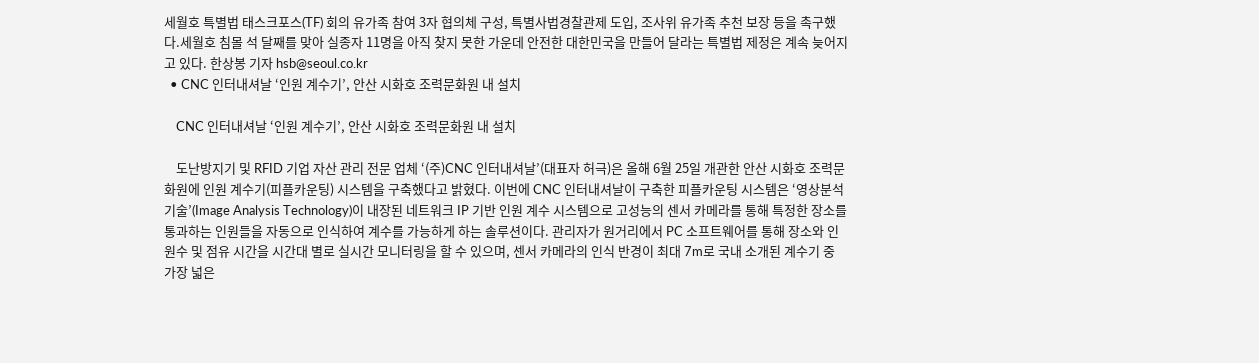세월호 특별법 태스크포스(TF) 회의 유가족 참여 3자 협의체 구성, 특별사법경찰관제 도입, 조사위 유가족 추천 보장 등을 촉구했다.세월호 침몰 석 달째를 맞아 실종자 11명을 아직 찾지 못한 가운데 안전한 대한민국을 만들어 달라는 특별법 제정은 계속 늦어지고 있다. 한상봉 기자 hsb@seoul.co.kr
  • CNC 인터내셔날 ‘인원 계수기’, 안산 시화호 조력문화원 내 설치

    CNC 인터내셔날 ‘인원 계수기’, 안산 시화호 조력문화원 내 설치

    도난방지기 및 RFID 기업 자산 관리 전문 업체 ‘(주)CNC 인터내셔날’(대표자 허극)은 올해 6월 25일 개관한 안산 시화호 조력문화원에 인원 계수기(피플카운팅) 시스템을 구축했다고 밝혔다. 이번에 CNC 인터내셔날이 구축한 피플카운팅 시스템은 ‘영상분석기술’(Image Analysis Technology)이 내장된 네트워크 IP 기반 인원 계수 시스템으로 고성능의 센서 카메라를 통해 특정한 장소를 통과하는 인원들을 자동으로 인식하여 계수를 가능하게 하는 솔루션이다. 관리자가 원거리에서 PC 소프트웨어를 통해 장소와 인원수 및 점유 시간을 시간대 별로 실시간 모니터링을 할 수 있으며, 센서 카메라의 인식 반경이 최대 7m로 국내 소개된 계수기 중 가장 넓은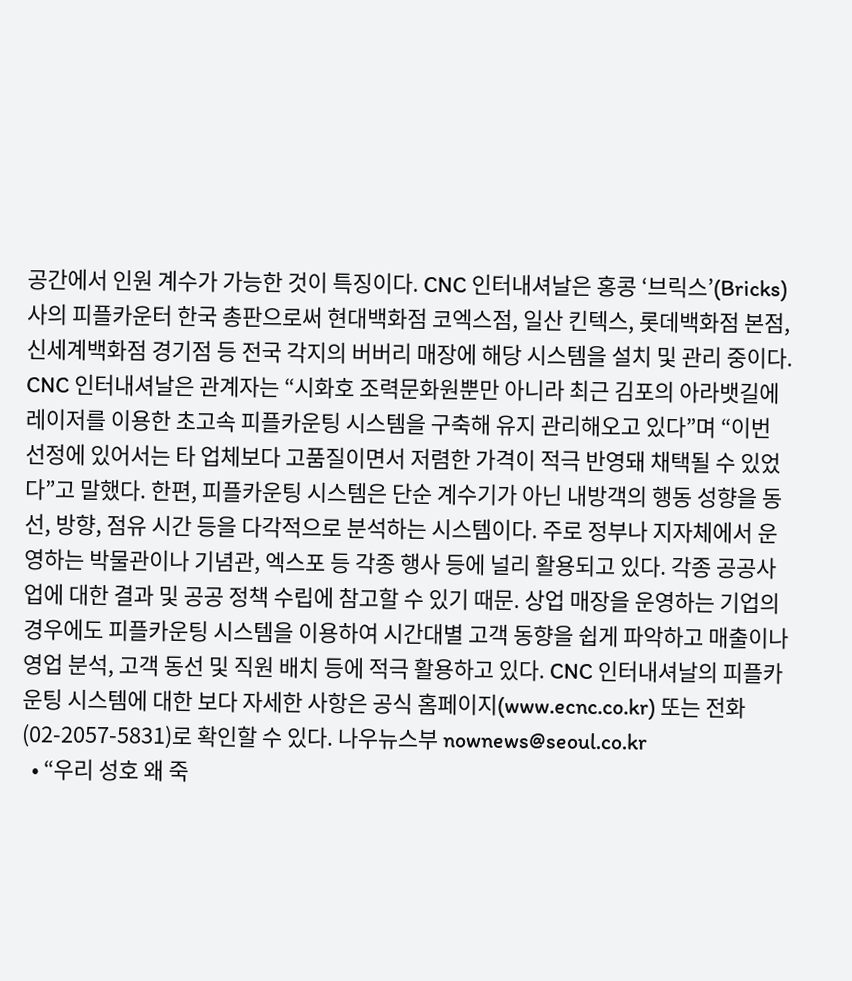공간에서 인원 계수가 가능한 것이 특징이다. CNC 인터내셔날은 홍콩 ‘브릭스’(Bricks)사의 피플카운터 한국 총판으로써 현대백화점 코엑스점, 일산 킨텍스, 롯데백화점 본점, 신세계백화점 경기점 등 전국 각지의 버버리 매장에 해당 시스템을 설치 및 관리 중이다. CNC 인터내셔날은 관계자는 “시화호 조력문화원뿐만 아니라 최근 김포의 아라뱃길에 레이저를 이용한 초고속 피플카운팅 시스템을 구축해 유지 관리해오고 있다”며 “이번 선정에 있어서는 타 업체보다 고품질이면서 저렴한 가격이 적극 반영돼 채택될 수 있었다”고 말했다. 한편, 피플카운팅 시스템은 단순 계수기가 아닌 내방객의 행동 성향을 동선, 방향, 점유 시간 등을 다각적으로 분석하는 시스템이다. 주로 정부나 지자체에서 운영하는 박물관이나 기념관, 엑스포 등 각종 행사 등에 널리 활용되고 있다. 각종 공공사업에 대한 결과 및 공공 정책 수립에 참고할 수 있기 때문. 상업 매장을 운영하는 기업의 경우에도 피플카운팅 시스템을 이용하여 시간대별 고객 동향을 쉽게 파악하고 매출이나 영업 분석, 고객 동선 및 직원 배치 등에 적극 활용하고 있다. CNC 인터내셔날의 피플카운팅 시스템에 대한 보다 자세한 사항은 공식 홈페이지(www.ecnc.co.kr) 또는 전화(02-2057-5831)로 확인할 수 있다. 나우뉴스부 nownews@seoul.co.kr
  • “우리 성호 왜 죽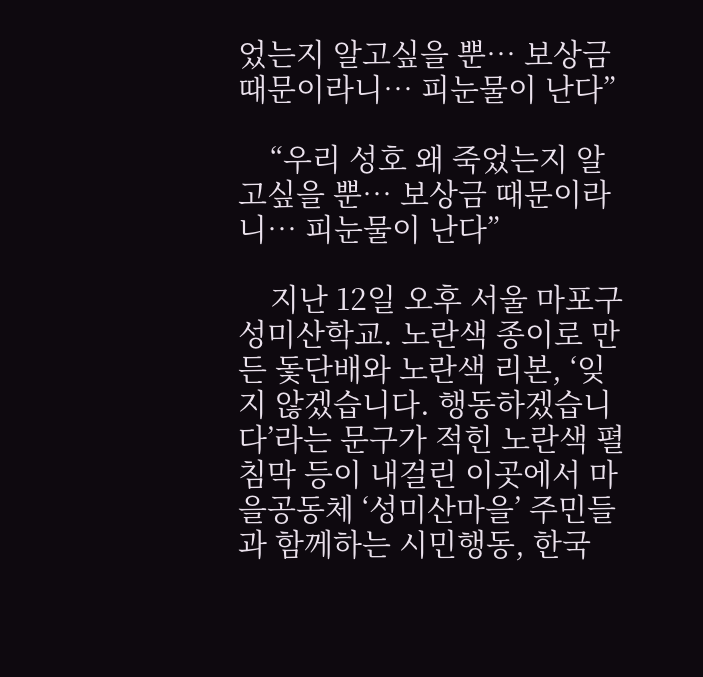었는지 알고싶을 뿐… 보상금 때문이라니… 피눈물이 난다”

    “우리 성호 왜 죽었는지 알고싶을 뿐… 보상금 때문이라니… 피눈물이 난다”

    지난 12일 오후 서울 마포구 성미산학교. 노란색 종이로 만든 돛단배와 노란색 리본, ‘잊지 않겠습니다. 행동하겠습니다’라는 문구가 적힌 노란색 펼침막 등이 내걸린 이곳에서 마을공동체 ‘성미산마을’ 주민들과 함께하는 시민행동, 한국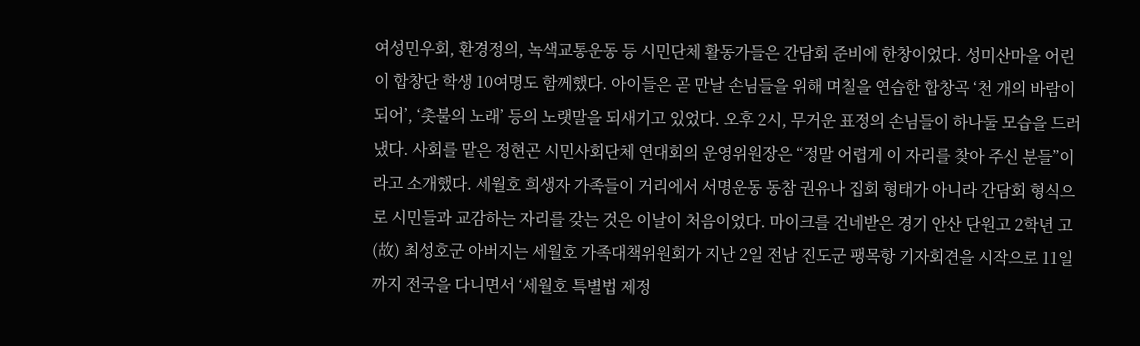여성민우회, 환경정의, 녹색교통운동 등 시민단체 활동가들은 간담회 준비에 한창이었다. 성미산마을 어린이 합창단 학생 10여명도 함께했다. 아이들은 곧 만날 손님들을 위해 며칠을 연습한 합창곡 ‘천 개의 바람이 되어’, ‘촛불의 노래’ 등의 노랫말을 되새기고 있었다. 오후 2시, 무거운 표정의 손님들이 하나둘 모습을 드러냈다. 사회를 맡은 정현곤 시민사회단체 연대회의 운영위원장은 “정말 어렵게 이 자리를 찾아 주신 분들”이라고 소개했다. 세월호 희생자 가족들이 거리에서 서명운동 동참 권유나 집회 형태가 아니라 간담회 형식으로 시민들과 교감하는 자리를 갖는 것은 이날이 처음이었다. 마이크를 건네받은 경기 안산 단원고 2학년 고(故) 최성호군 아버지는 세월호 가족대책위원회가 지난 2일 전남 진도군 팽목항 기자회견을 시작으로 11일까지 전국을 다니면서 ‘세월호 특별법 제정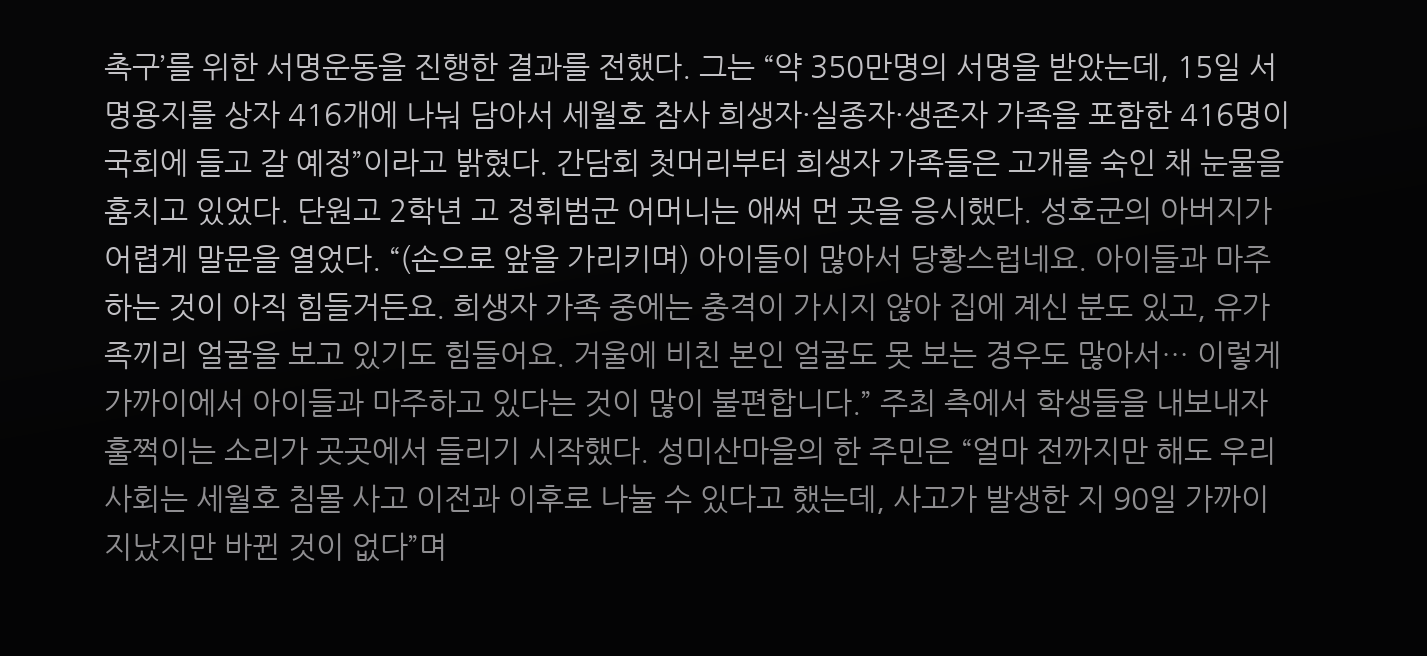촉구’를 위한 서명운동을 진행한 결과를 전했다. 그는 “약 350만명의 서명을 받았는데, 15일 서명용지를 상자 416개에 나눠 담아서 세월호 참사 희생자·실종자·생존자 가족을 포함한 416명이 국회에 들고 갈 예정”이라고 밝혔다. 간담회 첫머리부터 희생자 가족들은 고개를 숙인 채 눈물을 훔치고 있었다. 단원고 2학년 고 정휘범군 어머니는 애써 먼 곳을 응시했다. 성호군의 아버지가 어렵게 말문을 열었다. “(손으로 앞을 가리키며) 아이들이 많아서 당황스럽네요. 아이들과 마주하는 것이 아직 힘들거든요. 희생자 가족 중에는 충격이 가시지 않아 집에 계신 분도 있고, 유가족끼리 얼굴을 보고 있기도 힘들어요. 거울에 비친 본인 얼굴도 못 보는 경우도 많아서… 이렇게 가까이에서 아이들과 마주하고 있다는 것이 많이 불편합니다.” 주최 측에서 학생들을 내보내자 훌쩍이는 소리가 곳곳에서 들리기 시작했다. 성미산마을의 한 주민은 “얼마 전까지만 해도 우리 사회는 세월호 침몰 사고 이전과 이후로 나눌 수 있다고 했는데, 사고가 발생한 지 90일 가까이 지났지만 바뀐 것이 없다”며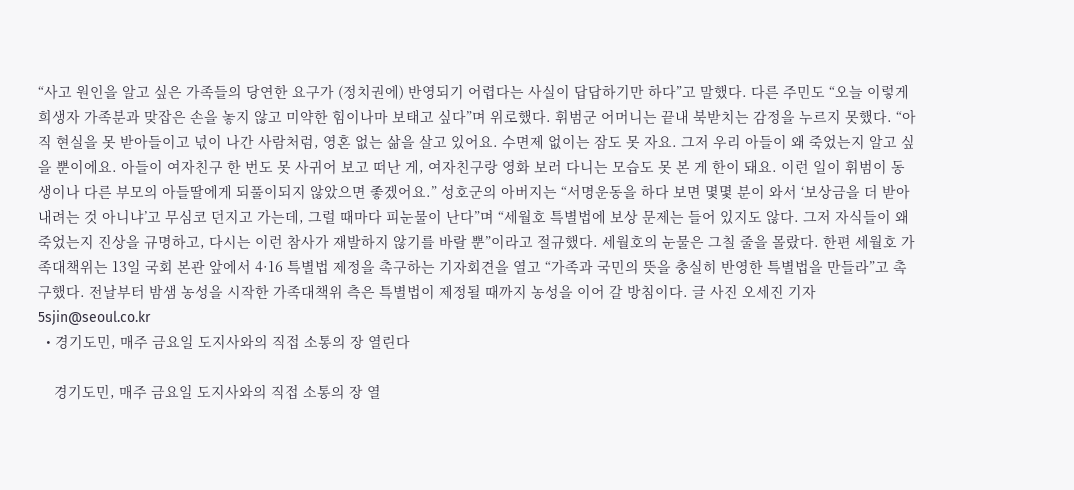“사고 원인을 알고 싶은 가족들의 당연한 요구가 (정치권에) 반영되기 어렵다는 사실이 답답하기만 하다”고 말했다. 다른 주민도 “오늘 이렇게 희생자 가족분과 맞잡은 손을 놓지 않고 미약한 힘이나마 보태고 싶다”며 위로했다. 휘범군 어머니는 끝내 북받치는 감정을 누르지 못했다. “아직 현실을 못 받아들이고 넋이 나간 사람처럼, 영혼 없는 삶을 살고 있어요. 수면제 없이는 잠도 못 자요. 그저 우리 아들이 왜 죽었는지 알고 싶을 뿐이에요. 아들이 여자친구 한 번도 못 사귀어 보고 떠난 게, 여자친구랑 영화 보러 다니는 모습도 못 본 게 한이 돼요. 이런 일이 휘범이 동생이나 다른 부모의 아들딸에게 되풀이되지 않았으면 좋겠어요.” 성호군의 아버지는 “서명운동을 하다 보면 몇몇 분이 와서 ‘보상금을 더 받아 내려는 것 아니냐’고 무심코 던지고 가는데, 그럴 때마다 피눈물이 난다”며 “세월호 특별법에 보상 문제는 들어 있지도 않다. 그저 자식들이 왜 죽었는지 진상을 규명하고, 다시는 이런 참사가 재발하지 않기를 바랄 뿐”이라고 절규했다. 세월호의 눈물은 그칠 줄을 몰랐다. 한편 세월호 가족대책위는 13일 국회 본관 앞에서 4·16 특별법 제정을 촉구하는 기자회견을 열고 “가족과 국민의 뜻을 충실히 반영한 특별법을 만들라”고 촉구했다. 전날부터 밤샘 농성을 시작한 가족대책위 측은 특별법이 제정될 때까지 농성을 이어 갈 방침이다. 글 사진 오세진 기자 5sjin@seoul.co.kr
  • 경기도민, 매주 금요일 도지사와의 직접 소통의 장 열린다

    경기도민, 매주 금요일 도지사와의 직접 소통의 장 열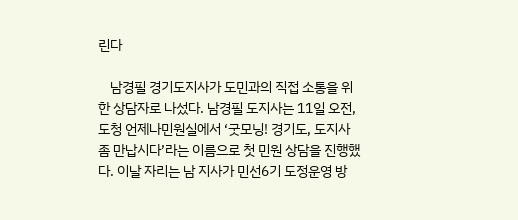린다

    남경필 경기도지사가 도민과의 직접 소통을 위한 상담자로 나섰다. 남경필 도지사는 11일 오전, 도청 언제나민원실에서 ‘굿모닝! 경기도, 도지사 좀 만납시다’라는 이름으로 첫 민원 상담을 진행했다. 이날 자리는 남 지사가 민선6기 도정운영 방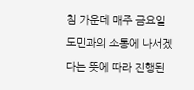침 가운데 매주 금요일 도민과의 소통에 나서겠다는 뜻에 따라 진행된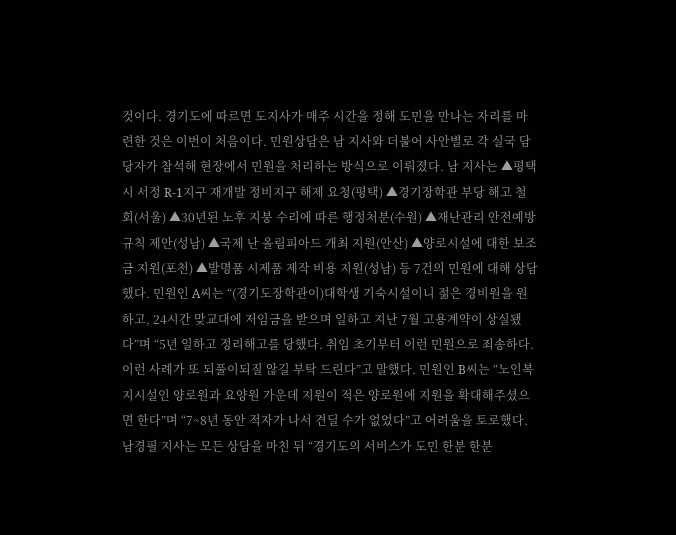것이다. 경기도에 따르면 도지사가 매주 시간을 정해 도민을 만나는 자리를 마련한 것은 이번이 처음이다. 민원상담은 남 지사와 더불어 사안별로 각 실국 담당자가 참석해 현장에서 민원을 처리하는 방식으로 이뤄졌다. 남 지사는 ▲평택시 서정 R-1지구 재개발 정비지구 해제 요청(평택) ▲경기장학관 부당 해고 철회(서울) ▲30년된 노후 지붕 수리에 따른 행정처분(수원) ▲재난관리 안전예방 규칙 제안(성남) ▲국제 난 올림피아드 개최 지원(안산) ▲양로시설에 대한 보조금 지원(포천) ▲발명품 시제품 제작 비용 지원(성남) 등 7건의 민원에 대해 상담했다. 민원인 A씨는 “(경기도장학관이)대학생 기숙시설이니 젊은 경비원을 원하고, 24시간 맞교대에 저임금을 받으며 일하고 지난 7월 고용계약이 상실됐다”며 “5년 일하고 정리해고를 당했다. 취임 초기부터 이런 민원으로 죄송하다. 이런 사례가 또 되풀이되질 않길 부탁 드린다”고 말했다. 민원인 B씨는 “노인복지시설인 양로원과 요양원 가운데 지원이 적은 양로원에 지원을 확대해주셨으면 한다”며 “7~8년 동안 적자가 나서 견딜 수가 없었다”고 어려움을 토로했다. 남경필 지사는 모든 상담을 마친 뒤 “경기도의 서비스가 도민 한분 한분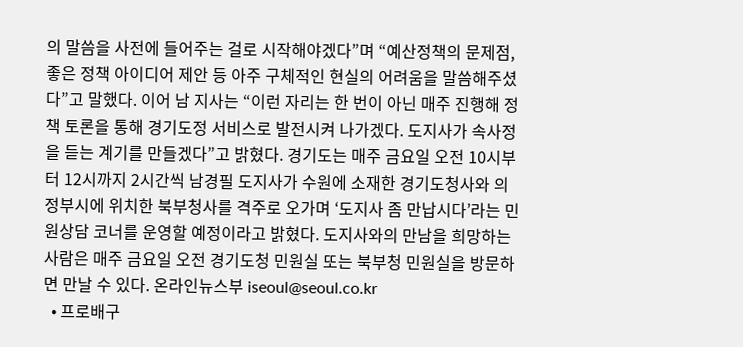의 말씀을 사전에 들어주는 걸로 시작해야겠다”며 “예산정책의 문제점, 좋은 정책 아이디어 제안 등 아주 구체적인 현실의 어려움을 말씀해주셨다”고 말했다. 이어 남 지사는 “이런 자리는 한 번이 아닌 매주 진행해 정책 토론을 통해 경기도정 서비스로 발전시켜 나가겠다. 도지사가 속사정을 듣는 계기를 만들겠다”고 밝혔다. 경기도는 매주 금요일 오전 10시부터 12시까지 2시간씩 남경필 도지사가 수원에 소재한 경기도청사와 의정부시에 위치한 북부청사를 격주로 오가며 ‘도지사 좀 만납시다’라는 민원상담 코너를 운영할 예정이라고 밝혔다. 도지사와의 만남을 희망하는 사람은 매주 금요일 오전 경기도청 민원실 또는 북부청 민원실을 방문하면 만날 수 있다. 온라인뉴스부 iseoul@seoul.co.kr
  • 프로배구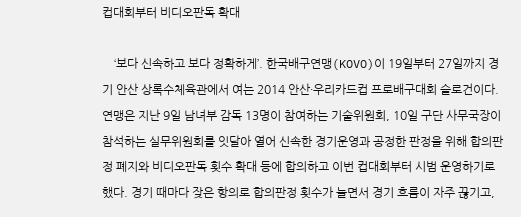컵대회부터 비디오판독 확대

    ‘보다 신속하고 보다 정확하게’. 한국배구연맹(KOVO)이 19일부터 27일까지 경기 안산 상록수체육관에서 여는 2014 안산·우리카드컵 프로배구대회 슬로건이다. 연맹은 지난 9일 남녀부 감독 13명이 참여하는 기술위원회, 10일 구단 사무국장이 참석하는 실무위원회를 잇달아 열어 신속한 경기운영과 공정한 판정을 위해 합의판정 폐지와 비디오판독 횟수 확대 등에 합의하고 이번 컵대회부터 시범 운영하기로 했다. 경기 때마다 잦은 항의로 합의판정 횟수가 늘면서 경기 흐름이 자주 끊기고,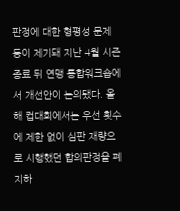판정에 대한 형평성 문제 등이 제기돼 지난 4월 시즌 종료 뒤 연맹 통합워크숍에서 개선안이 논의됐다. 올해 컵대회에서는 우선 횟수에 제한 없이 심판 재량으로 시행했던 합의판정을 폐지하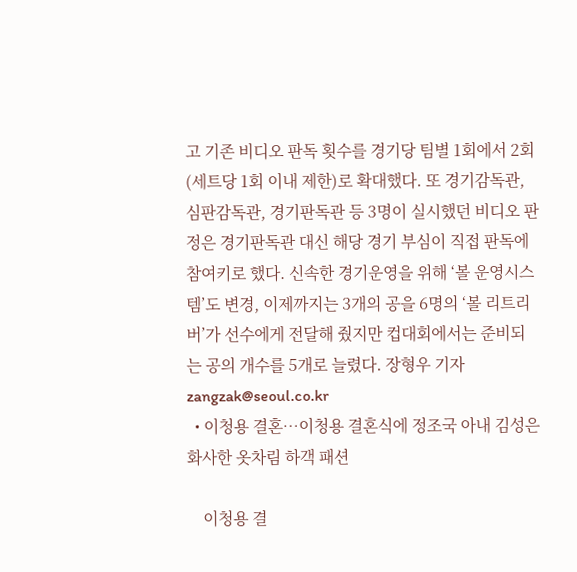고 기존 비디오 판독 횟수를 경기당 팀별 1회에서 2회(세트당 1회 이내 제한)로 확대했다. 또 경기감독관, 심판감독관, 경기판독관 등 3명이 실시했던 비디오 판정은 경기판독관 대신 해당 경기 부심이 직접 판독에 참여키로 했다. 신속한 경기운영을 위해 ‘볼 운영시스템’도 변경, 이제까지는 3개의 공을 6명의 ‘볼 리트리버’가 선수에게 전달해 줬지만 컵대회에서는 준비되는 공의 개수를 5개로 늘렸다. 장형우 기자 zangzak@seoul.co.kr
  • 이청용 결혼…이청용 결혼식에 정조국 아내 김성은 화사한 옷차림 하객 패션

    이청용 결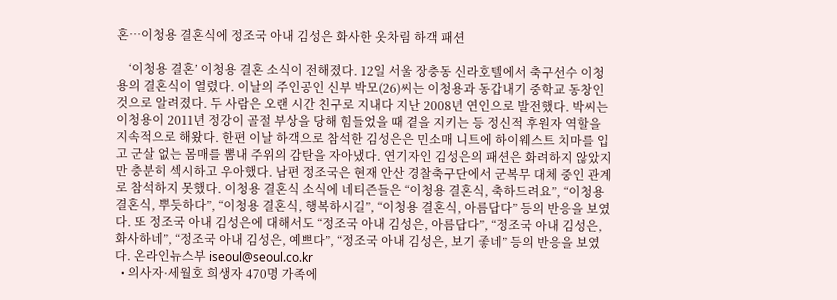혼…이청용 결혼식에 정조국 아내 김성은 화사한 옷차림 하객 패션

    ‘이청용 결혼’ 이청용 결혼 소식이 전해졌다. 12일 서울 장충동 신라호텔에서 축구선수 이청용의 결혼식이 열렸다. 이날의 주인공인 신부 박모(26)씨는 이청용과 동갑내기 중학교 동창인 것으로 알려졌다. 두 사람은 오랜 시간 친구로 지내다 지난 2008년 연인으로 발전했다. 박씨는 이청용이 2011년 정강이 골절 부상을 당해 힘들었을 때 곁을 지키는 등 정신적 후원자 역할을 지속적으로 해왔다. 한편 이날 하객으로 참석한 김성은은 민소매 니트에 하이웨스트 치마를 입고 군살 없는 몸매를 뽐내 주위의 감탄을 자아냈다. 연기자인 김성은의 패션은 화려하지 않았지만 충분히 섹시하고 우아했다. 남편 정조국은 현재 안산 경찰축구단에서 군복무 대체 중인 관계로 참석하지 못했다. 이청용 결혼식 소식에 네티즌들은 “이청용 결혼식, 축하드려요”, “이청용 결혼식, 뿌듯하다”, “이청용 결혼식, 행복하시길”, “이청용 결혼식, 아름답다” 등의 반응을 보였다. 또 정조국 아내 김성은에 대해서도 “정조국 아내 김성은, 아름답다”, “정조국 아내 김성은, 화사하네”, “정조국 아내 김성은, 예쁘다”, “정조국 아내 김성은, 보기 좋네” 등의 반응을 보였다. 온라인뉴스부 iseoul@seoul.co.kr
  • 의사자·세월호 희생자 470명 가족에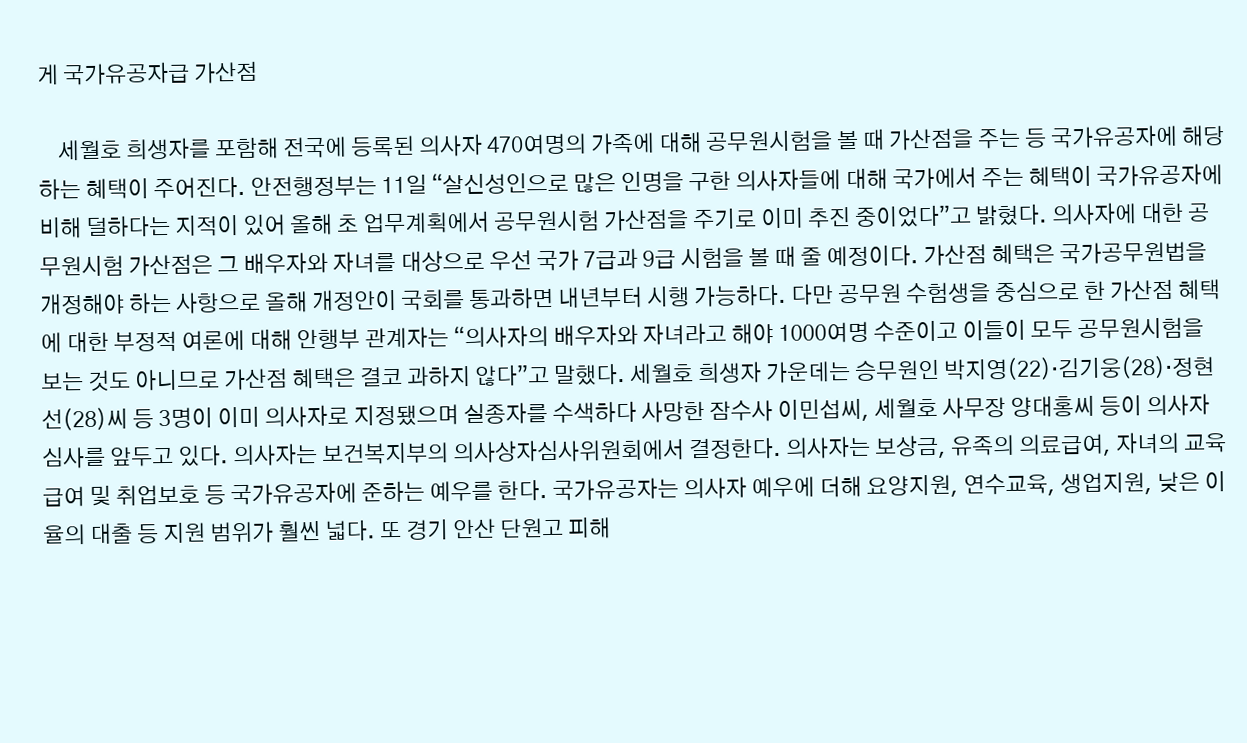게 국가유공자급 가산점

    세월호 희생자를 포함해 전국에 등록된 의사자 470여명의 가족에 대해 공무원시험을 볼 때 가산점을 주는 등 국가유공자에 해당하는 혜택이 주어진다. 안전행정부는 11일 “살신성인으로 많은 인명을 구한 의사자들에 대해 국가에서 주는 혜택이 국가유공자에 비해 덜하다는 지적이 있어 올해 초 업무계획에서 공무원시험 가산점을 주기로 이미 추진 중이었다”고 밝혔다. 의사자에 대한 공무원시험 가산점은 그 배우자와 자녀를 대상으로 우선 국가 7급과 9급 시험을 볼 때 줄 예정이다. 가산점 혜택은 국가공무원법을 개정해야 하는 사항으로 올해 개정안이 국회를 통과하면 내년부터 시행 가능하다. 다만 공무원 수험생을 중심으로 한 가산점 혜택에 대한 부정적 여론에 대해 안행부 관계자는 “의사자의 배우자와 자녀라고 해야 1000여명 수준이고 이들이 모두 공무원시험을 보는 것도 아니므로 가산점 혜택은 결코 과하지 않다”고 말했다. 세월호 희생자 가운데는 승무원인 박지영(22)·김기웅(28)·정현선(28)씨 등 3명이 이미 의사자로 지정됐으며 실종자를 수색하다 사망한 잠수사 이민섭씨, 세월호 사무장 양대홍씨 등이 의사자 심사를 앞두고 있다. 의사자는 보건복지부의 의사상자심사위원회에서 결정한다. 의사자는 보상금, 유족의 의료급여, 자녀의 교육급여 및 취업보호 등 국가유공자에 준하는 예우를 한다. 국가유공자는 의사자 예우에 더해 요양지원, 연수교육, 생업지원, 낮은 이율의 대출 등 지원 범위가 훨씬 넓다. 또 경기 안산 단원고 피해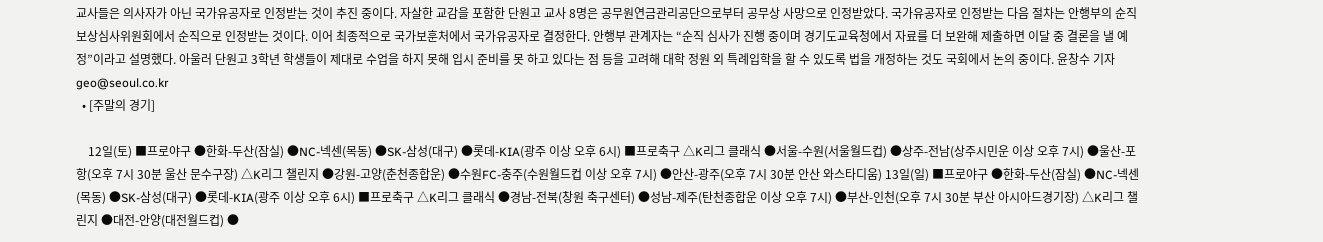교사들은 의사자가 아닌 국가유공자로 인정받는 것이 추진 중이다. 자살한 교감을 포함한 단원고 교사 8명은 공무원연금관리공단으로부터 공무상 사망으로 인정받았다. 국가유공자로 인정받는 다음 절차는 안행부의 순직보상심사위원회에서 순직으로 인정받는 것이다. 이어 최종적으로 국가보훈처에서 국가유공자로 결정한다. 안행부 관계자는 “순직 심사가 진행 중이며 경기도교육청에서 자료를 더 보완해 제출하면 이달 중 결론을 낼 예정”이라고 설명했다. 아울러 단원고 3학년 학생들이 제대로 수업을 하지 못해 입시 준비를 못 하고 있다는 점 등을 고려해 대학 정원 외 특례입학을 할 수 있도록 법을 개정하는 것도 국회에서 논의 중이다. 윤창수 기자 geo@seoul.co.kr
  • [주말의 경기]

    12일(토) ■프로야구 ●한화-두산(잠실) ●NC-넥센(목동) ●SK-삼성(대구) ●롯데-KIA(광주 이상 오후 6시) ■프로축구 △K리그 클래식 ●서울-수원(서울월드컵) ●상주-전남(상주시민운 이상 오후 7시) ●울산-포항(오후 7시 30분 울산 문수구장) △K리그 챌린지 ●강원-고양(춘천종합운) ●수원FC-충주(수원월드컵 이상 오후 7시) ●안산-광주(오후 7시 30분 안산 와스타디움) 13일(일) ■프로야구 ●한화-두산(잠실) ●NC-넥센(목동) ●SK-삼성(대구) ●롯데-KIA(광주 이상 오후 6시) ■프로축구 △K리그 클래식 ●경남-전북(창원 축구센터) ●성남-제주(탄천종합운 이상 오후 7시) ●부산-인천(오후 7시 30분 부산 아시아드경기장) △K리그 챌린지 ●대전-안양(대전월드컵) ●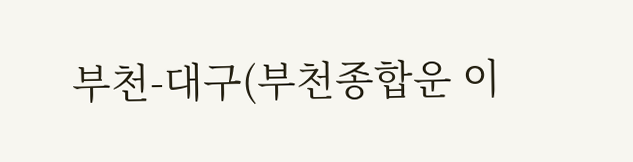부천-대구(부천종합운 이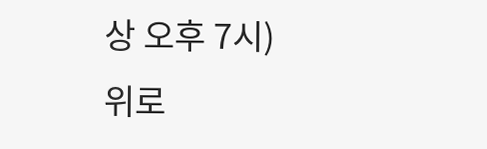상 오후 7시)
위로